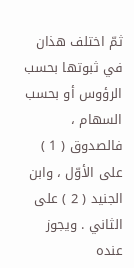ثمّ اختلف هذان في ثبوتها بحسب الرؤوس أو بحسب السهام ، فالصدوق ( 1 ) على الأوّل ، وابن الجنيد ( 2 ) على الثاني . ويجوز عنده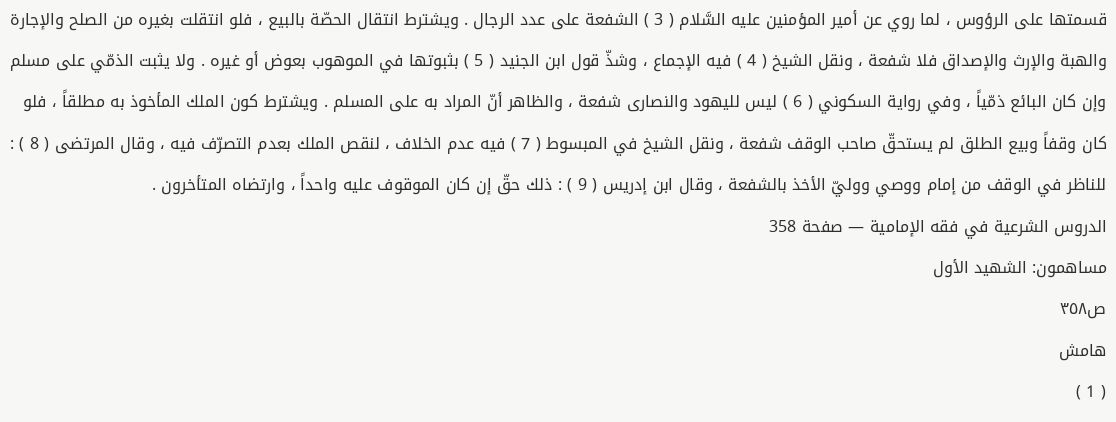قسمتها على الرؤوس ، لما روي عن أمير المؤمنين عليه السَّلام ( 3 ) الشفعة على عدد الرجال . ويشترط انتقال الحصّة بالبيع ، فلو انتقلت بغيره من الصلح والإجارة والهبة والإرث والإصداق فلا شفعة ، ونقل الشيخ ( 4 ) فيه الإجماع ، وشذّ قول ابن الجنيد ( 5 ) بثبوتها في الموهوب بعوض أو غيره . ولا يثبت الذمّي على مسلم وإن كان البائع ذمّياً ، وفي رواية السكوني ( 6 ) ليس لليهود والنصارى شفعة ، والظاهر أنّ المراد به على المسلم . ويشترط كون الملك المأخوذ به مطلقاً ، فلو كان وقفاً وبيع الطلق لم يستحقّ صاحب الوقف شفعة ، ونقل الشيخ في المبسوط ( 7 ) فيه عدم الخلاف ، لنقص الملك بعدم التصرّف فيه ، وقال المرتضى ( 8 ) : للناظر في الوقف من إمام ووصي ووليّ الأخذ بالشفعة ، وقال ابن إدريس ( 9 ) : ذلك حقّ إن كان الموقوف عليه واحداً ، وارتضاه المتأخرون .
الدروس الشرعية في فقه الإمامية — صفحة 358
مساهمون: الشهيد الأول
ص٣٥٨
هامش
( 1 )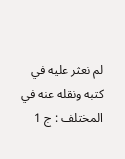لم نعثر عليه في كتبه ونقله عنه في المختلف : ج 1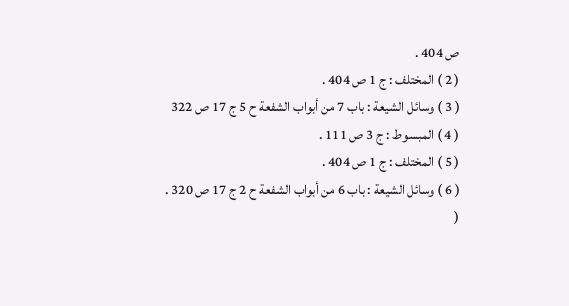ص 404 .
( 2 ) المختلف : ج 1 ص 404 .
( 3 ) وسائل الشيعة : باب 7 من أبواب الشفعة ح 5 ج 17 ص 322
( 4 ) المبسوط : ج 3 ص 111 .
( 5 ) المختلف : ج 1 ص 404 .
( 6 ) وسائل الشيعة : باب 6 من أبواب الشفعة ح 2 ج 17 ص 320 .
(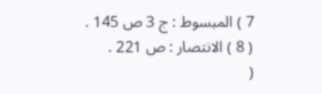7 ) المبسوط : ج 3 ص 145 .
( 8 ) الانتصار : ص 221 .
(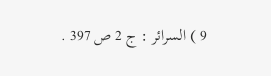9 ) السرائر : ج 2 ص 397 .